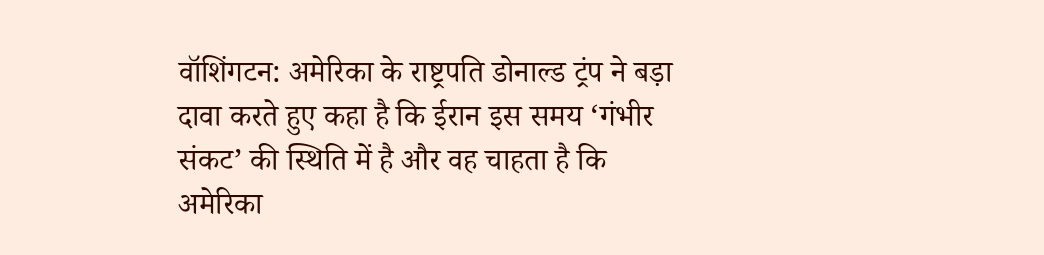वॉशिंगटन: अमेरिका के राष्ट्रपति डोनाल्ड ट्रंप ने बड़ा दावा करते हुए कहा है कि ईरान इस समय ‘गंभीर संकट’ की स्थिति में है और वह चाहता है कि अमेरिका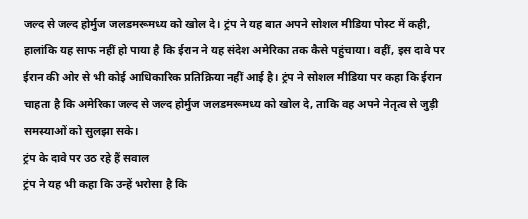जल्द से जल्द होर्मुज जलडमरूमध्य को खोल दे। ट्रंप ने यह बात अपने सोशल मीडिया पोस्ट में कही, हालांकि यह साफ नहीं हो पाया है कि ईरान ने यह संदेश अमेरिका तक कैसे पहुंचाया। वहीं, इस दावे पर ईरान की ओर से भी कोई आधिकारिक प्रतिक्रिया नहीं आई है। ट्रंप ने सोशल मीडिया पर कहा कि ईरान चाहता है कि अमेरिका जल्द से जल्द होर्मुज जलडमरूमध्य को खोल दे, ताकि वह अपने नेतृत्व से जुड़ी समस्याओं को सुलझा सके।
ट्रंप के दावे पर उठ रहे हैं सवाल
ट्रंप ने यह भी कहा कि उन्हें भरोसा है कि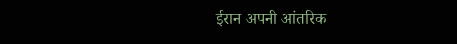ईरान अपनी आंतरिक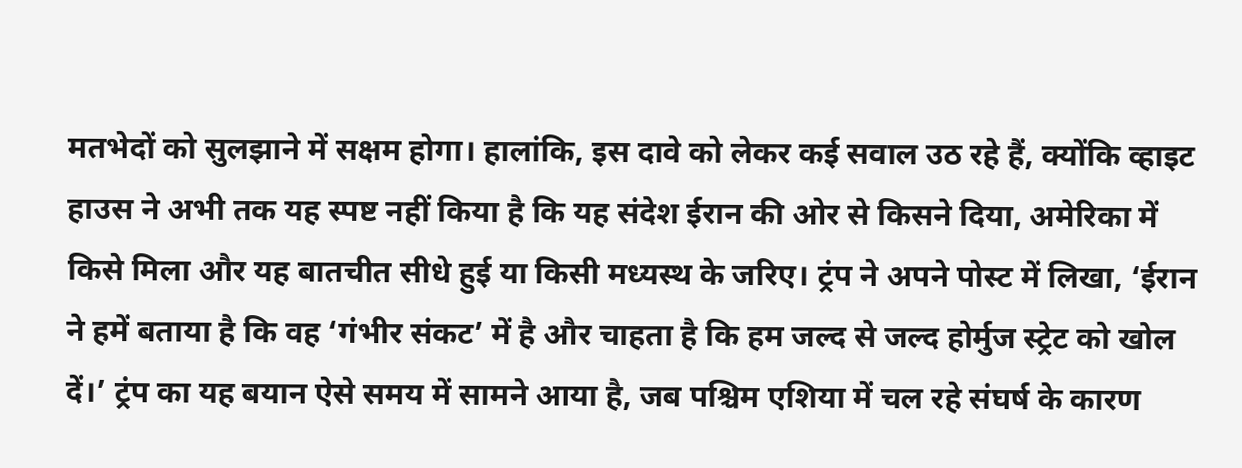मतभेदों को सुलझाने में सक्षम होगा। हालांकि, इस दावे को लेकर कई सवाल उठ रहे हैं, क्योंकि व्हाइट हाउस ने अभी तक यह स्पष्ट नहीं किया है कि यह संदेश ईरान की ओर से किसने दिया, अमेरिका में किसे मिला और यह बातचीत सीधे हुई या किसी मध्यस्थ के जरिए। ट्रंप ने अपने पोस्ट में लिखा, ‘ईरान ने हमें बताया है कि वह ‘गंभीर संकट’ में है और चाहता है कि हम जल्द से जल्द होर्मुज स्ट्रेट को खोल दें।’ ट्रंप का यह बयान ऐसे समय में सामने आया है, जब पश्चिम एशिया में चल रहे संघर्ष के कारण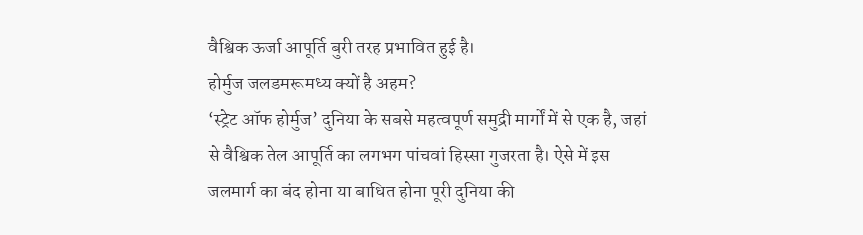वैश्विक ऊर्जा आपूर्ति बुरी तरह प्रभावित हुई है।
होर्मुज जलडमरूमध्य क्यों है अहम?
‘स्ट्रेट ऑफ होर्मुज’ दुनिया के सबसे महत्वपूर्ण समुद्री मार्गों में से एक है, जहां से वैश्विक तेल आपूर्ति का लगभग पांचवां हिस्सा गुजरता है। ऐसे में इस जलमार्ग का बंद होना या बाधित होना पूरी दुनिया की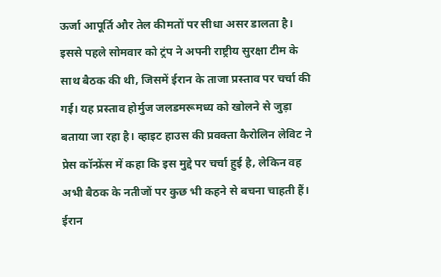ऊर्जा आपूर्ति और तेल कीमतों पर सीधा असर डालता है। इससे पहले सोमवार को ट्रंप ने अपनी राष्ट्रीय सुरक्षा टीम के साथ बैठक की थी, जिसमें ईरान के ताजा प्रस्ताव पर चर्चा की गई। यह प्रस्ताव होर्मुज जलडमरूमध्य को खोलने से जुड़ा बताया जा रहा है। व्हाइट हाउस की प्रवक्ता कैरोलिन लेविट ने प्रेस कॉन्फ्रेंस में कहा कि इस मुद्दे पर चर्चा हुई है, लेकिन वह अभी बैठक के नतीजों पर कुछ भी कहने से बचना चाहती हैं।
ईरान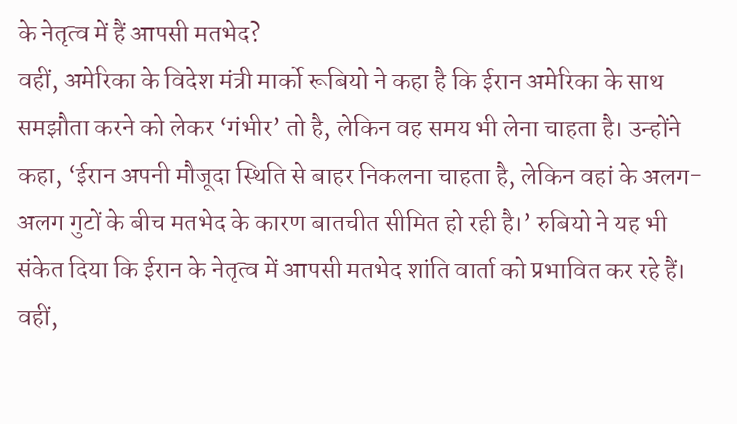के नेतृत्व में हैं आपसी मतभेद?
वहीं, अमेरिका के विदेश मंत्री मार्को रूबियो ने कहा है कि ईरान अमेरिका के साथ समझौता करने को लेकर ‘गंभीर’ तो है, लेकिन वह समय भी लेना चाहता है। उन्होंने कहा, ‘ईरान अपनी मौजूदा स्थिति से बाहर निकलना चाहता है, लेकिन वहां के अलग-अलग गुटों के बीच मतभेद के कारण बातचीत सीमित हो रही है।’ रुबियो ने यह भी संकेत दिया कि ईरान के नेतृत्व में आपसी मतभेद शांति वार्ता को प्रभावित कर रहे हैं। वहीं,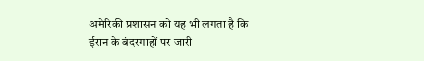अमेरिकी प्रशासन को यह भी लगता है कि ईरान के बंदरगाहों पर जारी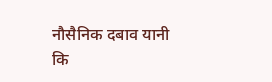नौसैनिक दबाव यानी कि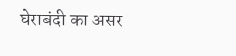घेराबंदी का असर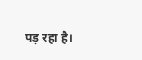पड़ रहा है।